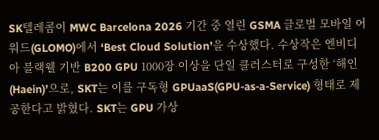SK텔레콤이 MWC Barcelona 2026 기간 중 열린 GSMA 글로벌 모바일 어워드(GLOMO)에서 ‘Best Cloud Solution’을 수상했다. 수상작은 엔비디아 블랙웰 기반 B200 GPU 1000장 이상을 단일 클러스터로 구성한 ‘해인(Haein)’으로, SKT는 이를 구독형 GPUaaS(GPU-as-a-Service) 형태로 제공한다고 밝혔다. SKT는 GPU 가상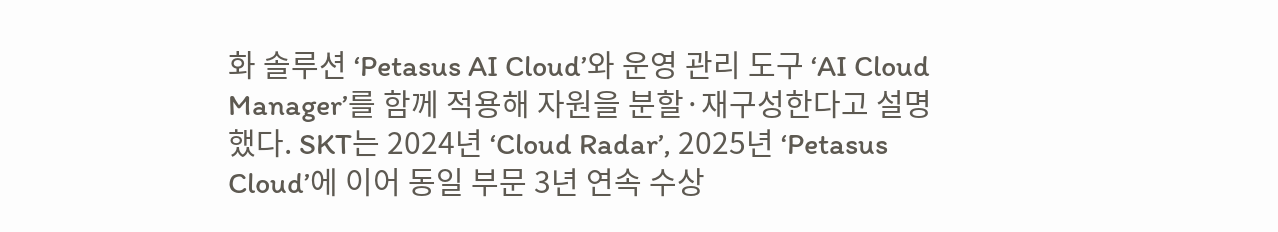화 솔루션 ‘Petasus AI Cloud’와 운영 관리 도구 ‘AI Cloud Manager’를 함께 적용해 자원을 분할·재구성한다고 설명했다. SKT는 2024년 ‘Cloud Radar’, 2025년 ‘Petasus Cloud’에 이어 동일 부문 3년 연속 수상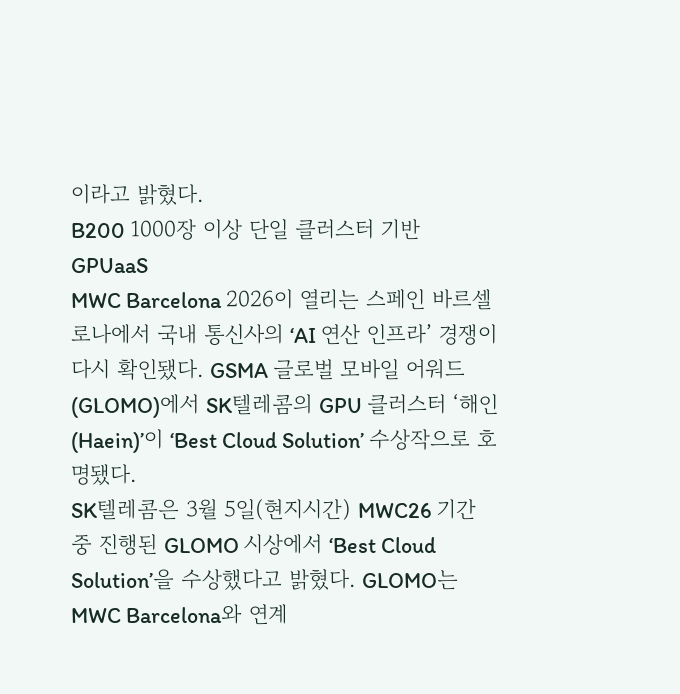이라고 밝혔다.
B200 1000장 이상 단일 클러스터 기반 GPUaaS
MWC Barcelona 2026이 열리는 스페인 바르셀로나에서 국내 통신사의 ‘AI 연산 인프라’ 경쟁이 다시 확인됐다. GSMA 글로벌 모바일 어워드(GLOMO)에서 SK텔레콤의 GPU 클러스터 ‘해인(Haein)’이 ‘Best Cloud Solution’ 수상작으로 호명됐다.
SK텔레콤은 3월 5일(현지시간) MWC26 기간 중 진행된 GLOMO 시상에서 ‘Best Cloud Solution’을 수상했다고 밝혔다. GLOMO는 MWC Barcelona와 연계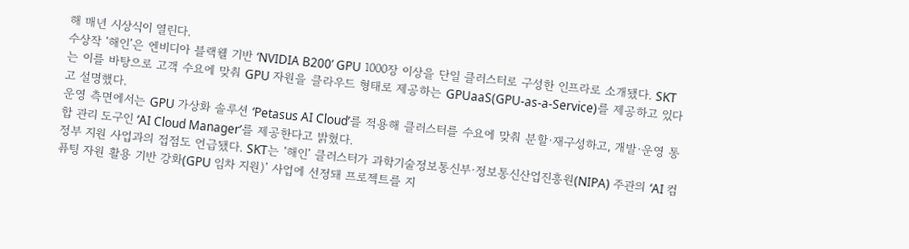해 매년 시상식이 열린다.
수상작 ‘해인’은 엔비디아 블랙웰 기반 ‘NVIDIA B200’ GPU 1000장 이상을 단일 클러스터로 구성한 인프라로 소개됐다. SKT는 이를 바탕으로 고객 수요에 맞춰 GPU 자원을 클라우드 형태로 제공하는 GPUaaS(GPU-as-a-Service)를 제공하고 있다고 설명했다.
운영 측면에서는 GPU 가상화 솔루션 ‘Petasus AI Cloud’를 적용해 클러스터를 수요에 맞춰 분할·재구성하고, 개발·운영 통합 관리 도구인 ‘AI Cloud Manager’를 제공한다고 밝혔다.
정부 지원 사업과의 접점도 언급됐다. SKT는 ‘해인’ 클러스터가 과학기술정보통신부·정보통신산업진흥원(NIPA) 주관의 ‘AI 컴퓨팅 자원 활용 기반 강화(GPU 임차 지원)’ 사업에 선정돼 프로젝트를 지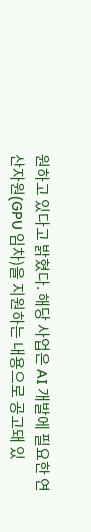원하고 있다고 밝혔다. 해당 사업은 AI 개발에 필요한 연산자원(GPU 임차)을 지원하는 내용으로 공고돼 있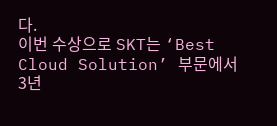다.
이번 수상으로 SKT는 ‘Best Cloud Solution’ 부문에서 3년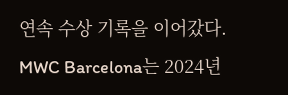연속 수상 기록을 이어갔다. MWC Barcelona는 2024년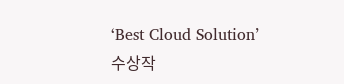‘Best Cloud Solution’ 수상작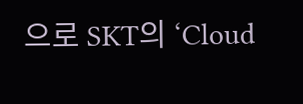으로 SKT의 ‘Cloud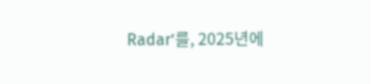Radar’를, 2025년에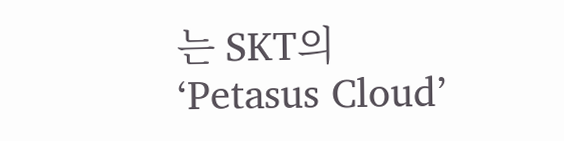는 SKT의 ‘Petasus Cloud’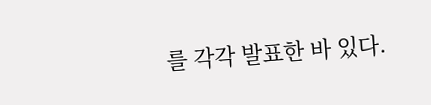를 각각 발표한 바 있다.